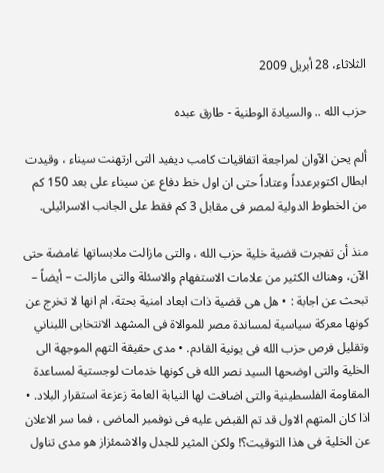الثلاثاء، 28 أبريل 2009

حزب الله .. والسيادة الوطنية - طارق عبده

ألم يحن الآوان لمراجعة اتفاقيات كامب ديفيد التى ارتهنت سيناء ، وقيدت ابطال اكتوبرعدداً وعتاداً حتى ان اول خط دفاع عن سيناء على بعد 150 كم من الخطوط الدولية لمصر فى مقابل 3 كم فقط على الجانب الاسرائيلى.

منذ أن تفجرت قضية خلية حزب الله ، والتى مازالت ملابساتها غامضة حتى الآن، وهناك الكثير من علامات الاستفهام والاسئلة والتى مازالت – أيضاً – تبحث عن اجابة : • هل هى قضية ذات ابعاد امنية بحتة، ام انها لا تخرج عن كونها معركة سياسية لمساندة مصر للموالاة فى المشهد الانتخابى اللبناني وتقليل فرص حزب الله فى يونية القادم. • مدى حقيقة التهم الموجهة الى الخلية والتى اوضحها السيد نصر الله فى كونها خدمات لوجستية لمساعدة المقاومة الفلسطينية والتى اضافت لها النيابة العامة زعزعة استقرار البلاد. • اذا كان المتهم الاول قد تم القبض عليه فى نوفمبر الماضى ، فما سر الاعلان عن الخلية فى هذا التوقيت؟! ولكن المثير للجدل والاشمئزاز هو مدى تناول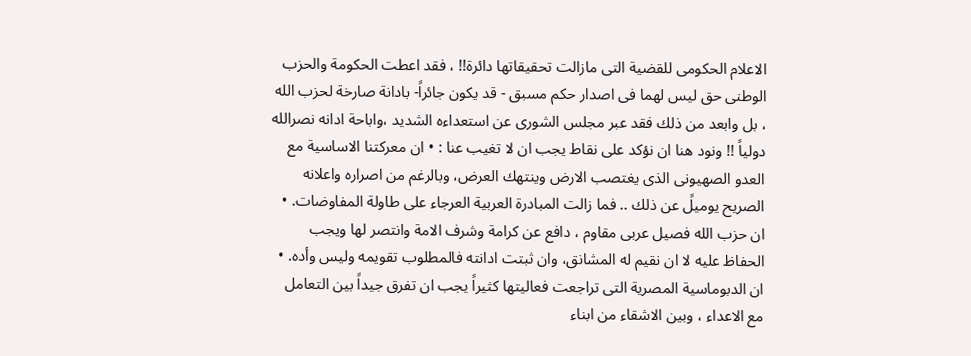الاعلام الحكومى للقضية التى مازالت تحقيقاتها دائرة!! ، فقد اعطت الحكومة والحزب الوطنى حق ليس لهما فى اصدار حكم مسبق - قد يكون جائراً- بادانة صارخة لحزب الله ، بل وابعد من ذلك فقد عبر مجلس الشورى عن استعداءه الشديد ،واباحة ادانه نصرالله دولياً !! ونود هنا ان نؤكد على نقاط يجب ان لا تغيب عنا : • ان معركتنا الاساسية مع العدو الصهيونى الذى يغتصب الارض وينتهك العرض، وبالرغم من اصراره واعلانه الصريح يوميلً عن ذلك .. فما زالت المبادرة العربية العرجاء على طاولة المفاوضات. • ان حزب الله فصيل عربى مقاوم ، دافع عن كرامة وشرف الامة وانتصر لها ويجب الحفاظ عليه لا ان نقيم له المشانق، وان ثبتت ادانته فالمطلوب تقويمه وليس وأده. • ان الدبوماسية المصرية التى تراجعت فعاليتها كثيراً يجب ان تفرق جيداً بين التعامل مع الاعداء ، وبين الاشقاء من ابناء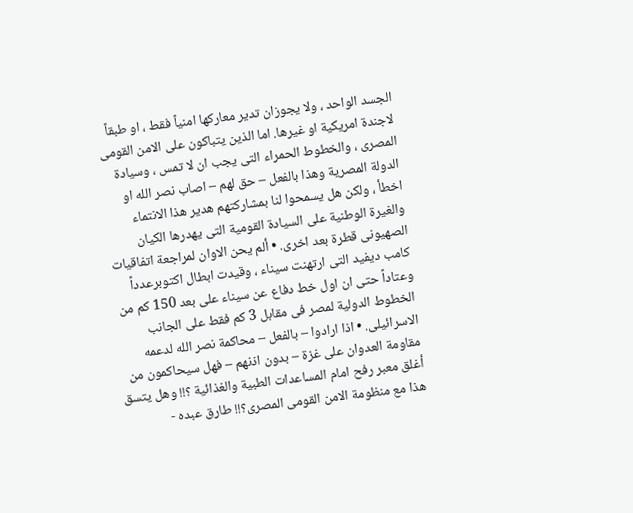الجسد الواحد ، ولا يجوزان تدير معاركها امنياً فقط ، او طبقاً لاجندة امريكية او غيرها. اما الذين يتباكون على الامن القومى المصرى ، والخطوط الحمراء التى يجب ان لا تمس ، وسيادة الدولة المصرية وهذا بالفعل – حق لهم – اصاب نصر الله او اخطأ ، ولكن هل يسمحوا لنا بمشاركتهم هدير هذا الانتماء والغيرة الوطنية على السيادة القومية التى يهدرها الكيان الصهيونى قطرة بعد اخرى. • ألم يحن الاوان لمراجعة اتفاقيات كامب ديفيد التى ارتهنت سيناء ، وقيدت ابطال اكتوبرعدداً وعتاداً حتى ان اول خط دفاع عن سيناء على بعد 150 كم من الخطوط الدولية لمصر فى مقابل 3 كم فقط على الجانب الاسرائيلى. • اذا ارادوا – بالفعل – محاكمة نصر الله لدعمه مقاومة العدوان على غزة – بدون اذنهم – فهل سيحاكمون من أغلق معبر رفح امام المساعدات الطبية والغذائية ؟!! وهل يتسق هذا مع منظومة الامن القومى المصرى؟!! طارق عبده -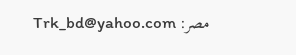مصر: Trk_bd@yahoo.com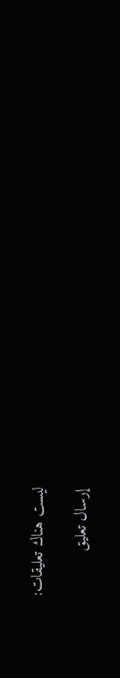ليست هناك تعليقات:

إرسال تعليق